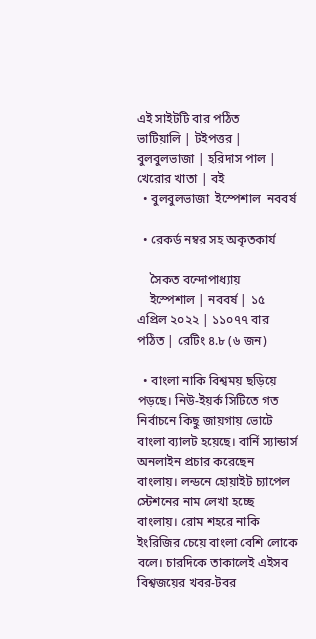এই সাইটটি বার পঠিত
ভাটিয়ালি | টইপত্তর | বুলবুলভাজা | হরিদাস পাল | খেরোর খাতা | বই
  • বুলবুলভাজা  ইস্পেশাল  নববর্ষ

  • রেকর্ড নম্বর সহ অকৃতকার্য

    সৈকত বন্দোপাধ্যায়
    ইস্পেশাল | নববর্ষ | ১৫ এপ্রিল ২০২২ | ১১০৭৭ বার পঠিত | রেটিং ৪.৮ (৬ জন)

  • বাংলা নাকি বিশ্বময় ছড়িয়ে পড়ছে। নিউ-ইয়র্ক সিটিতে গত নির্বাচনে কিছু জায়গায় ভোটে বাংলা ব্যালট হয়েছে। বার্নি স্যান্ডার্স অনলাইন প্রচার করেছেন বাংলায়। লন্ডনে হোয়াইট চ্যাপেল স্টেশনের নাম লেখা হচ্ছে বাংলায়। রোম শহরে নাকি ইংরিজির চেয়ে বাংলা বেশি লোকে বলে। চারদিকে তাকালেই এইসব বিশ্বজয়ের খবর-টবর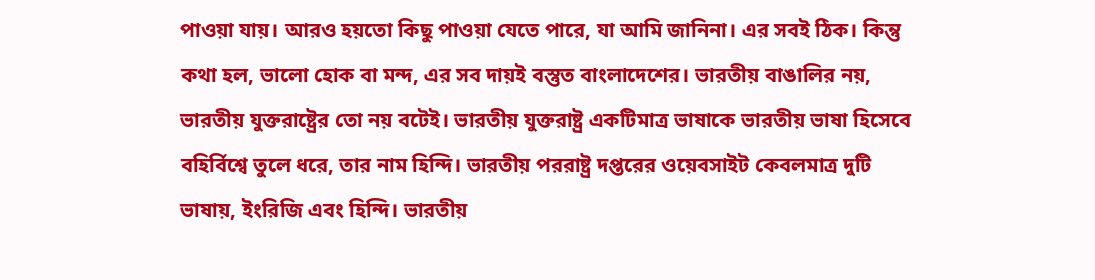পাওয়া যায়। আরও হয়তো কিছু পাওয়া যেতে পারে, যা আমি জানিনা। এর সবই ঠিক। কিন্তু কথা হল, ভালো হোক বা মন্দ, এর সব দায়ই বস্তুত বাংলাদেশের। ভারতীয় বাঙালির নয়, ভারতীয় যুক্তরাষ্ট্রের তো নয় বটেই। ভারতীয় যুক্তরাষ্ট্র একটিমাত্র ভাষাকে ভারতীয় ভাষা হিসেবে বহির্বিশ্বে তুলে ধরে, তার নাম হিন্দি। ভারতীয় পররাষ্ট্র দপ্তরের ওয়েবসাইট কেবলমাত্র দুটি ভাষায়, ইংরিজি এবং হিন্দি। ভারতীয়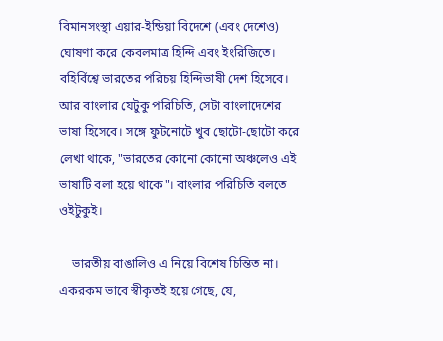বিমানসংস্থা এয়ার-ইন্ডিয়া বিদেশে (এবং দেশেও) ঘোষণা করে কেবলমাত্র হিন্দি এবং ইংরিজিতে। বহির্বিশ্বে ভারতের পরিচয় হিন্দিভাষী দেশ হিসেবে। আর বাংলার যেটুকু পরিচিতি, সেটা বাংলাদেশের ভাষা হিসেবে। সঙ্গে ফুটনোটে খুব ছোটো-ছোটো করে লেখা থাকে, "ভারতের কোনো কোনো অঞ্চলেও এই ভাষাটি বলা হয়ে থাকে"। বাংলার পরিচিতি বলতে ওইটুকুই।

    ভারতীয় বাঙালিও এ নিয়ে বিশেষ চিন্তিত না। একরকম ভাবে স্বীকৃতই হয়ে গেছে, যে,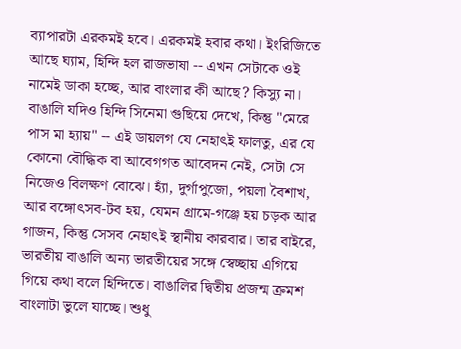ব্যাপারটা এরকমই হবে। এরকমই হবার কথা। ইংরিজিতে আছে ঘ্যাম, হিন্দি হল রাজভাষা -- এখন সেটাকে ওই নামেই ডাকা হচ্ছে, আর বাংলার কী আছে? কিস্যু না। বাঙালি যদিও হিন্দি সিনেমা গুছিয়ে দেখে, কিন্তু "মেরে পাস মা হ্যায়" -- এই ডায়লগ যে নেহাৎই ফালতু, এর যে কোনো বৌদ্ধিক বা আবেগগত আবেদন নেই, সেটা সে নিজেও বিলক্ষণ বোঝে। হ্যাঁ, দুর্গাপুজো, পয়লা বৈশাখ, আর বঙ্গোৎসব-টব হয়, যেমন গ্রামে-গঞ্জে হয় চড়ক আর গাজন, কিন্তু সেসব নেহাৎই স্থানীয় কারবার। তার বাইরে, ভারতীয় বাঙালি অন্য ভারতীয়ের সঙ্গে স্বেচ্ছায় এগিয়ে গিয়ে কথা বলে হিন্দিতে। বাঙালির দ্বিতীয় প্রজন্ম ক্রমশ বাংলাটা ভুলে যাচ্ছে। শুধু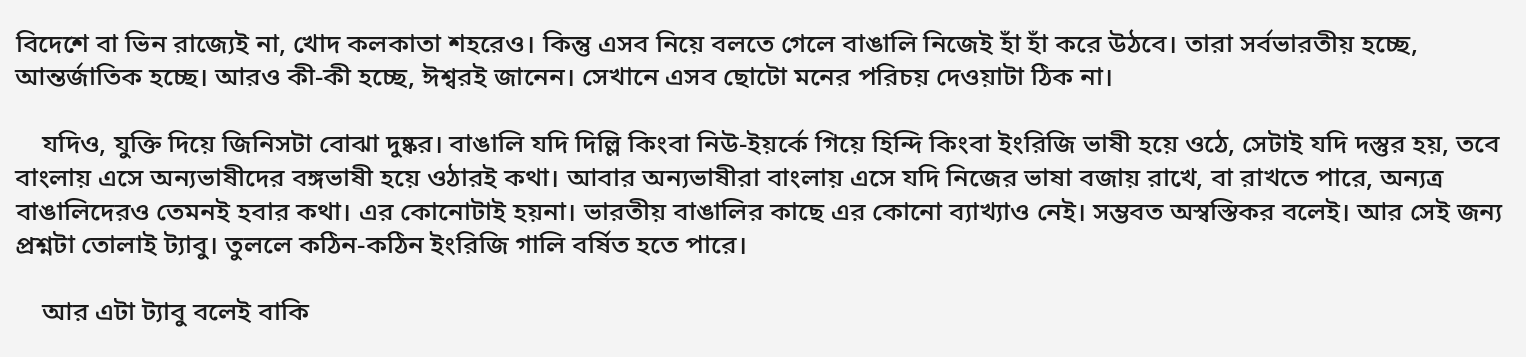বিদেশে বা ভিন রাজ্যেই না, খোদ কলকাতা শহরেও। কিন্তু এসব নিয়ে বলতে গেলে বাঙালি নিজেই হাঁ হাঁ করে উঠবে। তারা সর্বভারতীয় হচ্ছে, আন্তর্জাতিক হচ্ছে। আরও কী-কী হচ্ছে, ঈশ্বরই জানেন। সেখানে এসব ছোটো মনের পরিচয় দেওয়াটা ঠিক না।

    যদিও, যুক্তি দিয়ে জিনিসটা বোঝা দুষ্কর। বাঙালি যদি দিল্লি কিংবা নিউ-ইয়র্কে গিয়ে হিন্দি কিংবা ইংরিজি ভাষী হয়ে ওঠে, সেটাই যদি দস্তুর হয়, তবে বাংলায় এসে অন্যভাষীদের বঙ্গভাষী হয়ে ওঠারই কথা। আবার অন্যভাষীরা বাংলায় এসে যদি নিজের ভাষা বজায় রাখে, বা রাখতে পারে, অন্যত্র বাঙালিদেরও তেমনই হবার কথা। এর কোনোটাই হয়না। ভারতীয় বাঙালির কাছে এর কোনো ব্যাখ্যাও নেই। সম্ভবত অস্বস্তিকর বলেই। আর সেই জন্য প্রশ্নটা তোলাই ট্যাবু। তুললে কঠিন-কঠিন ইংরিজি গালি বর্ষিত হতে পারে।

    আর এটা ট্যাবু বলেই বাকি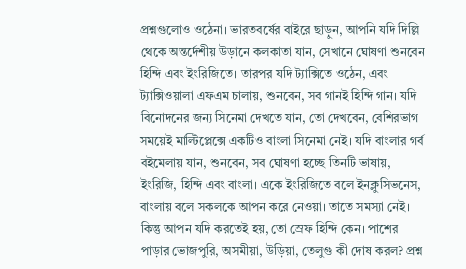প্রশ্নগুলোও ওঠেনা। ভারতবর্ষের বাইরে ছাড়ুন, আপনি যদি দিল্লি থেকে অন্তর্দেশীয় উড়ানে কলকাতা যান, সেখানে ঘোষণা শুনবেন হিন্দি এবং ইংরিজিতে। তারপর যদি ট্যাক্সিতে ওঠেন, এবং ট্যাক্সিওয়ালা এফএম চালায়, শুনবেন, সব গানই হিন্দি গান। যদি বিনোদনের জন্য সিনেমা দেখতে যান, তো দেখবেন, বেশিরভাগ সময়েই মাল্টিপ্লেক্সে একটিও বাংলা সিনেমা নেই। যদি বাংলার গর্ব বইমেলায় যান, শুনবেন, সব ঘোষণা হচ্ছে তিনটি ভাষায়, ইংরিজি, হিন্দি এবং বাংলা। একে ইংরিজিতে বলে ইনক্লুসিভনেস, বাংলায় বলে সকলকে আপন করে নেওয়া। তাতে সমস্যা নেই। কিন্তু আপন যদি করতেই হয়, তো স্রেফ হিন্দি কেন। পাশের পাড়ার ভোজপুরি, অসমীয়া, উড়িয়া, তেলুগু কী দোষ করল? প্রশ্ন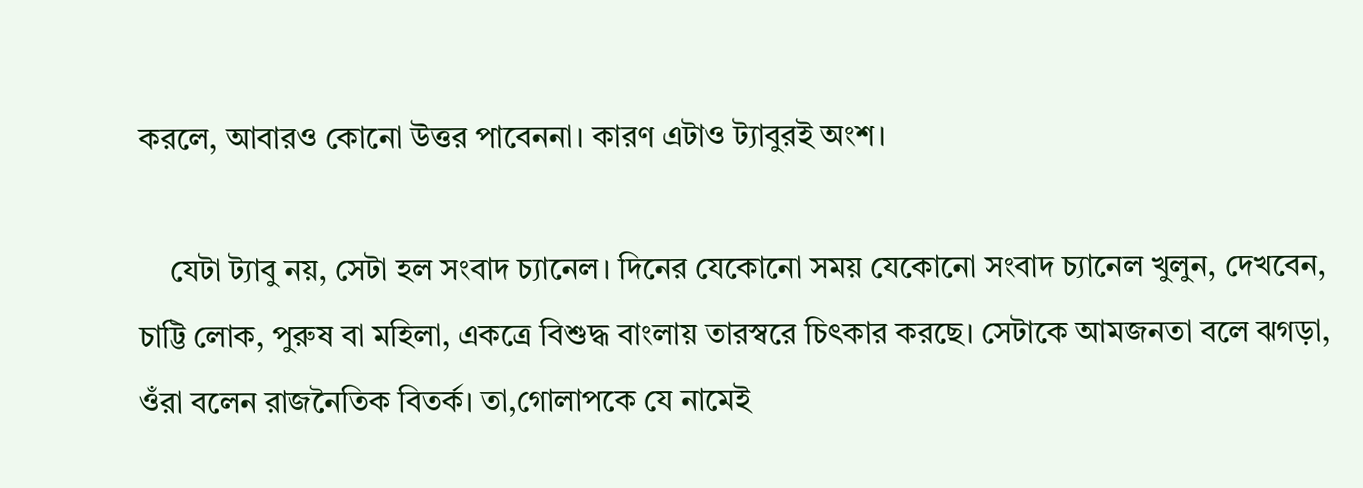করলে, আবারও কোনো উত্তর পাবেননা। কারণ এটাও ট্যাবুরই অংশ।

    যেটা ট্যাবু নয়, সেটা হল সংবাদ চ্যানেল। দিনের যেকোনো সময় যেকোনো সংবাদ চ্যানেল খুলুন, দেখবেন, চাট্টি লোক, পুরুষ বা মহিলা, একত্রে বিশুদ্ধ বাংলায় তারস্বরে চিৎকার করছে। সেটাকে আমজনতা বলে ঝগড়া, ওঁরা বলেন রাজনৈতিক বিতর্ক। তা,গোলাপকে যে নামেই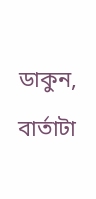ডাকুন, বার্তাটা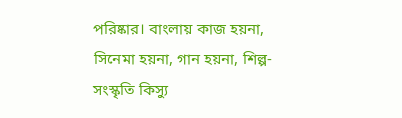পরিষ্কার। বাংলায় কাজ হয়না, সিনেমা হয়না, গান হয়না, শিল্প-সংস্কৃতি কিস্যু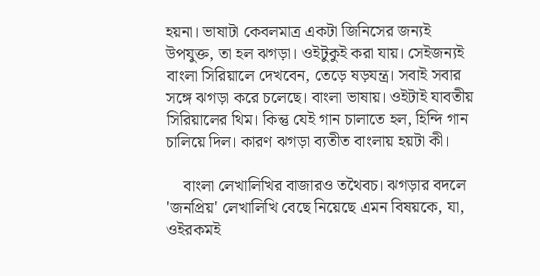হয়না। ভাষাটা কেবলমাত্র একটা জিনিসের জন্যই উপযুক্ত, তা হল ঝগড়া। ওইটুকুই করা যায়। সেইজন্যই বাংলা সিরিয়ালে দেখবেন, তেড়ে ষড়যন্ত্র। সবাই সবার সঙ্গে ঝগড়া করে চলেছে। বাংলা ভাষায়। ওইটাই যাবতীয় সিরিয়ালের থিম। কিন্তু যেই গান চালাতে হল, হিন্দি গান চালিয়ে দিল। কারণ ঝগড়া ব্যতীত বাংলায় হয়টা কী।

    বাংলা লেখালিখির বাজারও তথৈবচ। ঝগড়ার বদলে 'জনপ্রিয়' লেখালিখি বেছে নিয়েছে এমন বিষয়কে, যা, ওইরকমই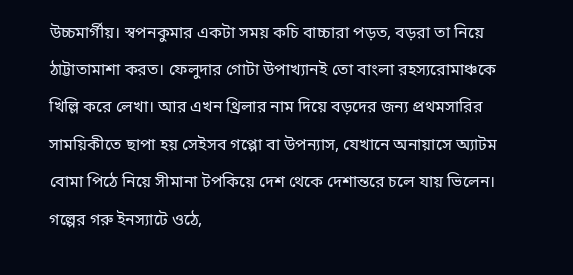উচ্চমার্গীয়। স্বপনকুমার একটা সময় কচি বাচ্চারা পড়ত, বড়রা তা নিয়ে ঠাট্টাতামাশা করত। ফেলুদার গোটা উপাখ্যানই তো বাংলা রহস্যরোমাঞ্চকে খিল্লি করে লেখা। আর এখন থ্রিলার নাম দিয়ে বড়দের জন্য প্রথমসারির সাময়িকীতে ছাপা হয় সেইসব গপ্পো বা উপন্যাস, যেখানে অনায়াসে অ্যাটম বোমা পিঠে নিয়ে সীমানা টপকিয়ে দেশ থেকে দেশান্তরে চলে যায় ভিলেন। গল্পের গরু ইনস্যাটে ওঠে,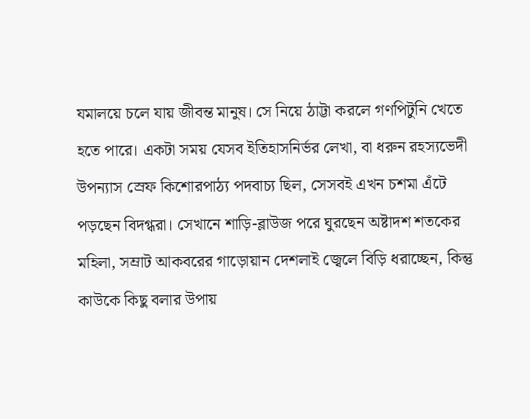যমালয়ে চলে যায় জীবন্ত মানুষ। সে নিয়ে ঠাট্টা করলে গণপিটুনি খেতে হতে পারে। একটা সময় যেসব ইতিহাসনির্ভর লেখা, বা ধরুন রহস্যভেদী উপন্যাস স্রেফ কিশোরপাঠ্য পদবাচ্য ছিল, সেসবই এখন চশমা এঁটে পড়ছেন বিদগ্ধরা। সেখানে শাড়ি-ব্লাউজ পরে ঘুরছেন অষ্টাদশ শতকের মহিলা, সম্রাট আকবরের গাড়োয়ান দেশলাই জ্বেলে বিড়ি ধরাচ্ছেন, কিন্তু কাউকে কিছু বলার উপায়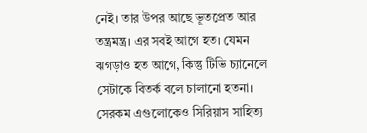নেই। তার উপর আছে ভূতপ্রেত আর তন্ত্রমন্ত্র। এর সবই আগে হত। যেমন ঝগড়াও হত আগে, কিন্তু টিভি চ্যানেলে সেটাকে বিতর্ক বলে চালানো হতনা। সেরকম এগুলোকেও সিরিয়াস সাহিত্য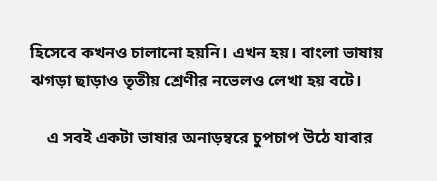হিসেবে কখনও চালানো হয়নি। এখন হয়। বাংলা ভাষায় ঝগড়া ছাড়াও তৃতীয় শ্রেণীর নভেলও লেখা হয় বটে।

    এ সবই একটা ভাষার অনাড়ম্বরে চুপচাপ উঠে যাবার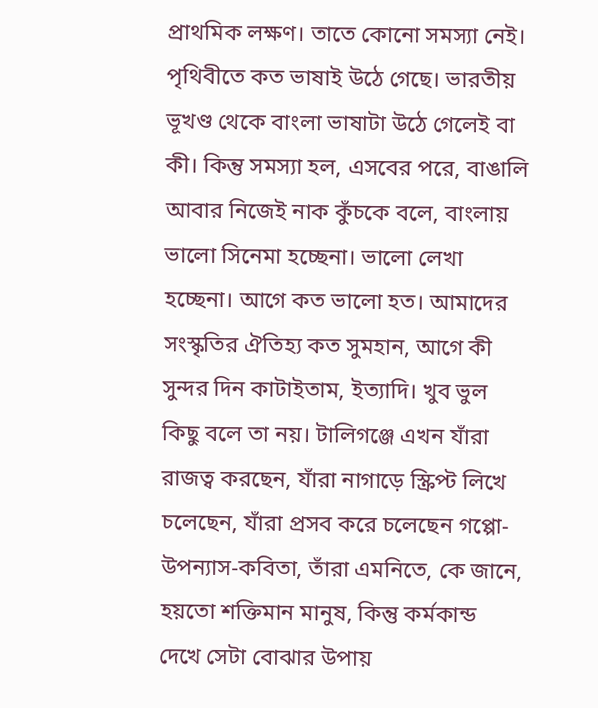প্রাথমিক লক্ষণ। তাতে কোনো সমস্যা নেই। পৃথিবীতে কত ভাষাই উঠে গেছে। ভারতীয় ভূখণ্ড থেকে বাংলা ভাষাটা উঠে গেলেই বা কী। কিন্তু সমস্যা হল, এসবের পরে, বাঙালি আবার নিজেই নাক কুঁচকে বলে, বাংলায় ভালো সিনেমা হচ্ছেনা। ভালো লেখা হচ্ছেনা। আগে কত ভালো হত। আমাদের সংস্কৃতির ঐতিহ্য কত সুমহান, আগে কী সুন্দর দিন কাটাইতাম, ইত্যাদি। খুব ভুল কিছু বলে তা নয়। টালিগঞ্জে এখন যাঁরা রাজত্ব করছেন, যাঁরা নাগাড়ে স্ক্রিপ্ট লিখে চলেছেন, যাঁরা প্রসব করে চলেছেন গপ্পো-উপন্যাস-কবিতা, তাঁরা এমনিতে, কে জানে, হয়তো শক্তিমান মানুষ, কিন্তু কর্মকান্ড দেখে সেটা বোঝার উপায়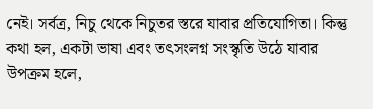নেই। সর্বত্র, নিচু থেকে নিচুতর স্তরে যাবার প্রতিযোগিতা। কিন্তু কথা হল, একটা ভাষা এবং তৎসংলগ্ন সংস্কৃতি উঠে যাবার উপক্রম হলে,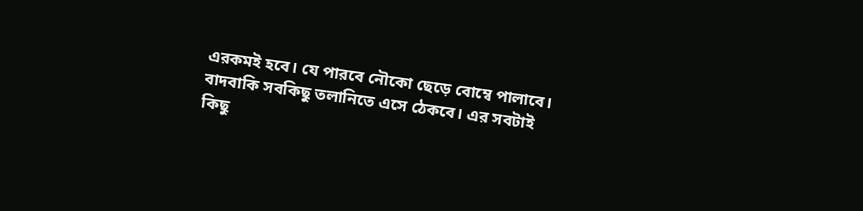এরকমই হবে। যে পারবে নৌকো ছেড়ে বোম্বে পালাবে। বাদবাকি সবকিছু তলানিতে এসে ঠেকবে। এর সবটাই কিছু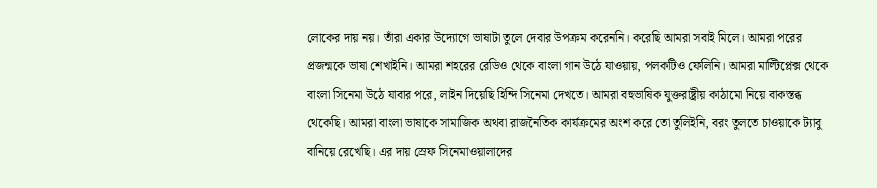লোকের দায় নয়। তাঁরা একার উদ্যোগে ভাষাটা তুলে দেবার উপক্রম করেননি। করেছি আমরা সবাই মিলে। আমরা পরের প্রজন্মকে ভাষা শেখাইনি। আমরা শহরের রেডিও থেকে বাংলা গান উঠে যাওয়ায়, পলকটিও ফেলিনি। আমরা মাল্টিপ্লেক্স থেকে বাংলা সিনেমা উঠে যাবার পরে, লাইন দিয়েছি হিন্দি সিনেমা দেখতে। আমরা বহুভাষিক যুক্তরাষ্ট্রীয় কাঠামো নিয়ে বাকস্তব্ধ থেকেছি। আমরা বাংলা ভাষাকে সামাজিক অথবা রাজনৈতিক কার্যক্রমের অংশ করে তো তুলিইনি, বরং তুলতে চাওয়াকে ট্যাবু বানিয়ে রেখেছি। এর দায় স্রেফ সিনেমাওয়ালাদের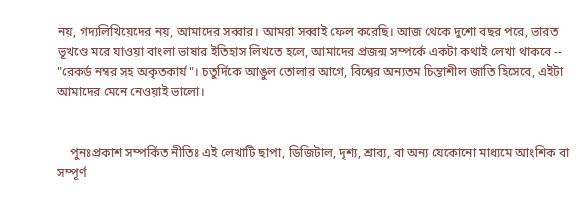নয়, গদ্যলিখিয়েদের নয়, আমাদের সব্বার। আমরা সব্বাই ফেল করেছি। আজ থেকে দুশো বছর পরে, ভারত ভূখণ্ডে মরে যাওয়া বাংলা ভাষার ইতিহাস লিখতে হলে, আমাদের প্রজন্ম সম্পর্কে একটা কথাই লেখা থাকবে -- "রেকর্ড নম্বর সহ অকৃতকার্য"। চতুর্দিকে আঙুল তোলার আগে, বিশ্বের অন্যতম চিন্তাশীল জাতি হিসেবে, এইটা আমাদের মেনে নেওয়াই ভালো।


    পুনঃপ্রকাশ সম্পর্কিত নীতিঃ এই লেখাটি ছাপা, ডিজিটাল, দৃশ্য, শ্রাব্য, বা অন্য যেকোনো মাধ্যমে আংশিক বা সম্পূর্ণ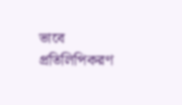ভাবে প্রতিলিপিকরণ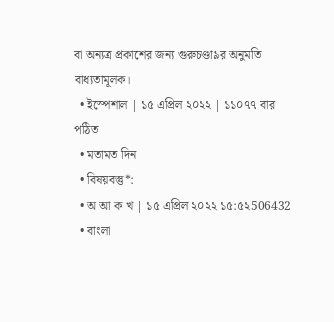বা অন্যত্র প্রকাশের জন্য গুরুচণ্ডা৯র অনুমতি বাধ্যতামূলক।
  • ইস্পেশাল | ১৫ এপ্রিল ২০২২ | ১১০৭৭ বার পঠিত
  • মতামত দিন
  • বিষয়বস্তু*:
  • অ আ ক খ | ১৫ এপ্রিল ২০২২ ১৫:৫২506432
  • বাংলা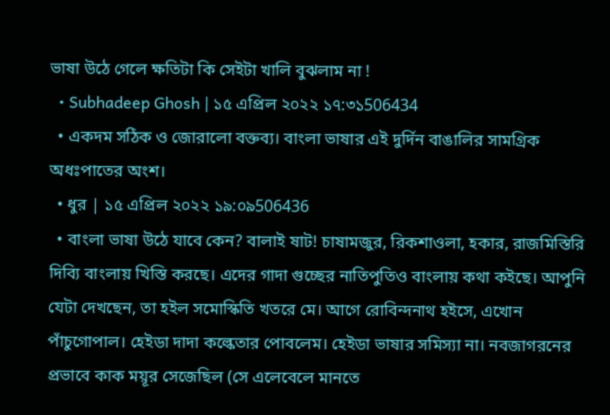ভাষা উঠে গেলে ক্ষতিটা কি সেইটা খালি বুঝলাম না !
  • Subhadeep Ghosh | ১৫ এপ্রিল ২০২২ ১৭:৩১506434
  • একদম সঠিক ও জোরালো বক্তব্য। বাংলা ভাষার এই দুর্দিন বাঙালির সামগ্রিক অধঃপাতের অংশ।
  • ধুর | ১৫ এপ্রিল ২০২২ ১৯:০৯506436
  • বাংলা ভাষা উঠে যাবে কেন? বালাই ষাট! চাষামজুর, রিকশাওলা, হকার, রাজমিস্তিরি দিব্যি বাংলায় খিস্তি করছে। এদের গাদা গুচ্ছের নাতিপুতিও বাংলায় কথা কইছে। আপুনি যেটা দেখছেন, তা হইল সমোস্কিতি খতরে মে। আগে রোবিন্দনাথ হইসে, এখোন পাঁচুগোপাল। হেইডা দাদা কল্কেতার পোবলেম। হেইডা ভাষার সমিস্যা না। নবজাগরনের প্রভাবে কাক ময়ূর সেজেছিল (সে এলেবেলে মানতে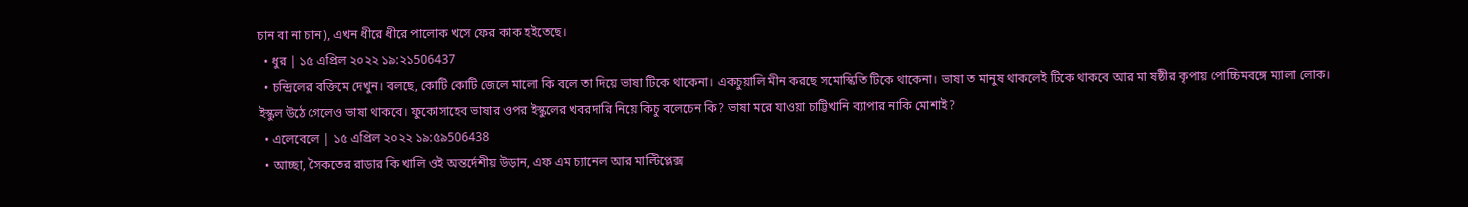চান বা না চান), এখন ধীরে ধীরে পালোক খসে ফের কাক হইতেছে।
  • ধুর | ১৫ এপ্রিল ২০২২ ১৯:২১506437
  • চন্দ্রিলের বক্তিমে দেখুন। বলছে, কোটি কোটি জেলে মালো কি বলে তা দিয়ে ভাষা টিকে থাকেনা। একচুয়ালি মীন করছে সমোস্কিতি টিকে থাকেনা। ভাষা ত মানুষ থাকলেই টিকে থাকবে আর মা ষষ্ঠীর কৃপায় পোচ্চিমবঙ্গে ম্যালা লোক। ইস্কুল উঠে গেলেও ভাষা থাকবে। ফুকোসাহেব ভাষার ওপর ইস্কুলের খবরদারি নিয়ে কিচু বলেচেন কি? ভাষা মরে যাওয়া চাট্টিখানি ব্যাপার নাকি মোশাই?
  • এলেবেলে | ১৫ এপ্রিল ২০২২ ১৯:৫৯506438
  • আচ্ছা, সৈকতের রাডার কি খালি ওই অন্তর্দেশীয় উড়ান, এফ এম চ্যানেল আর মাল্টিপ্লেক্স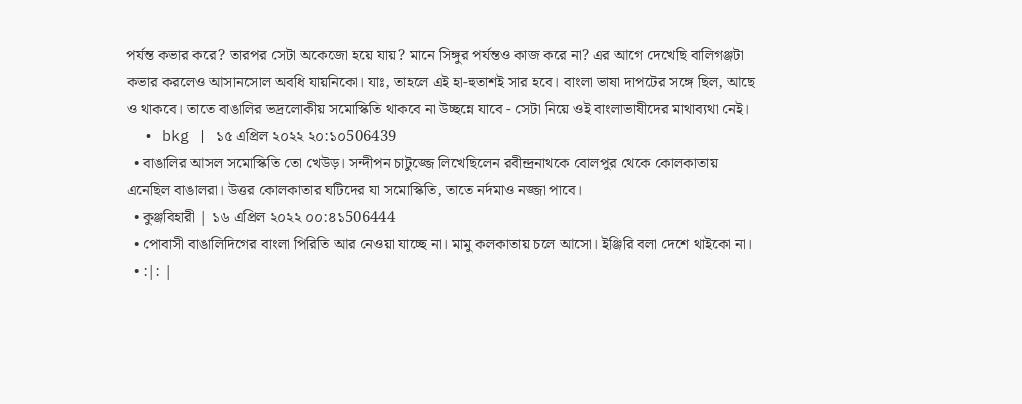পর্যন্ত কভার করে? তারপর সেটা অকেজো হয়ে যায়? মানে সিঙ্গুর পর্যন্তও কাজ করে না? এর আগে দেখেছি বালিগঞ্জটা কভার করলেও আসানসোল অবধি যায়নিকো। যাঃ, তাহলে এই হা-হুতাশই সার হবে। বাংলা ভাষা দাপটের সঙ্গে ছিল, আছে ও থাকবে। তাতে বাঙালির ভদ্রলোকীয় সমোস্কিতি থাকবে না উচ্ছন্নে যাবে - সেটা নিয়ে ওই বাংলাভাষীদের মাথাব্যথা নেই।
  • bkg | ১৫ এপ্রিল ২০২২ ২০:১০506439
  • বাঙালির আসল সমোস্কিতি তো খেউড়। সন্দীপন চাটুজ্জে লিখেছিলেন রবীন্দ্রনাথকে বোলপুর থেকে কোলকাতায় এনেছিল বাঙালরা। উত্তর কোলকাতার ঘটিদের যা সমোস্কিতি, তাতে নর্দমাও নজ্জা পাবে।
  • কুঞ্জবিহারী | ১৬ এপ্রিল ২০২২ ০০:৪১506444
  • পোবাসী বাঙালিদিগের বাংলা পিরিতি আর নেওয়া যাচ্ছে না। মামু কলকাতায় চলে আসো। ইঞ্জিরি বলা দেশে থাইকো না।
  • :|: |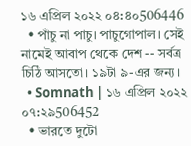১৬ এপ্রিল ২০২২ ০৪:৪০506446
  • পাঁচু না পাচু। পাচুগোপাল। সেই নামেই আবাপ থেকে দেশ -- সর্বত্র চিঠি আসতো। ১৯টা ৯-এর জন্য।
  • Somnath | ১৬ এপ্রিল ২০২২ ০৭:২৯506452
  • ভারতে দুটো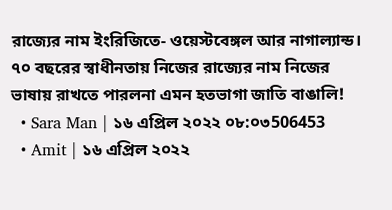রাজ্যের নাম ইংরিজিতে- ওয়েস্টবেঙ্গল আর নাগাল্যান্ড। ৭০ বছরের স্বাধীনতায় নিজের রাজ্যের নাম নিজের ভাষায় রাখতে পারলনা এমন হতভাগা জাতি বাঙালি!
  • Sara Man | ১৬ এপ্রিল ২০২২ ০৮:০৩506453
  • Amit | ১৬ এপ্রিল ২০২২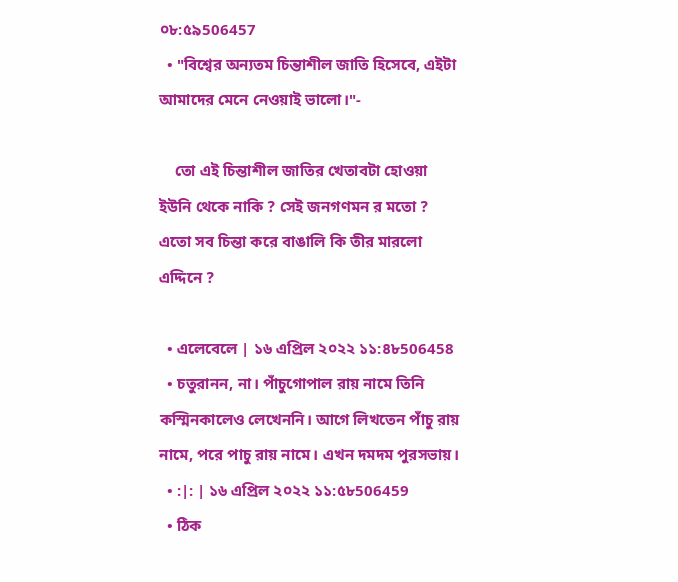০৮:৫৯506457
  • "বিশ্বের অন্যতম চিন্তাশীল জাতি হিসেবে, এইটা আমাদের মেনে নেওয়াই ভালো।"-

    তো এই চিন্তাশীল জাতির খেতাবটা হোওয়া ইউনি থেকে নাকি ? সেই জনগণমন র মতো ? এতো সব চিন্তা করে বাঙালি কি তীর মারলো এদ্দিনে ?

  • এলেবেলে | ১৬ এপ্রিল ২০২২ ১১:৪৮506458
  • চতুরানন, না। পাঁচুগোপাল রায় নামে তিনি কস্মিনকালেও লেখেননি। আগে লিখতেন পাঁচু রায় নামে, পরে পাচু রায় নামে। এখন দমদম পুরসভায়।
  • :|: | ১৬ এপ্রিল ২০২২ ১১:৫৮506459
  • ঠিক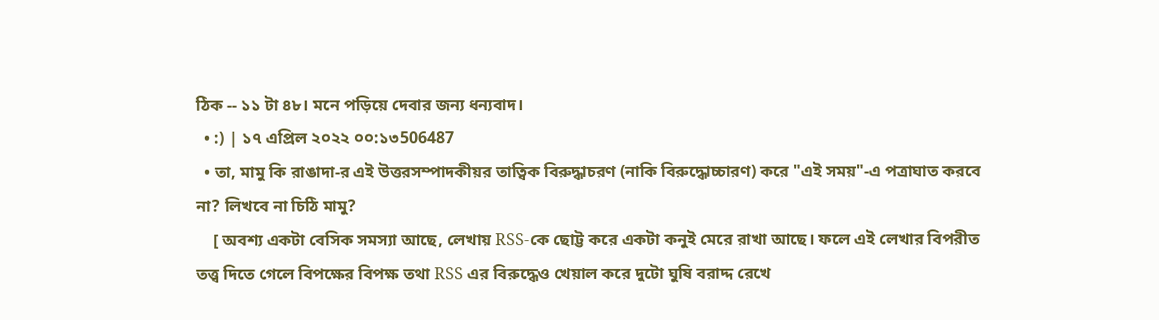ঠিক -- ১১ টা ৪৮। মনে পড়িয়ে দেবার জন্য ধন্যবাদ।
  • :) | ১৭ এপ্রিল ২০২২ ০০:১৩506487
  • তা, মামু কি রাঙাদা-র এই উত্তরসম্পাদকীয়র তাত্বিক বিরুদ্ধাচরণ (নাকি বিরুদ্ধোচ্চারণ) করে "এই সময়"-এ পত্রাঘাত করবে না? লিখবে না চিঠি মামু?
    [ অবশ্য একটা বেসিক সমস্যা আছে, লেখায় RSS-কে ছোট্ট করে একটা কনুই মেরে রাখা আছে। ফলে এই লেখার বিপরীত তত্ত্ব দিতে গেলে বিপক্ষের বিপক্ষ তথা RSS এর বিরুদ্ধেও খেয়াল করে দুটো ঘুষি বরাদ্দ রেখে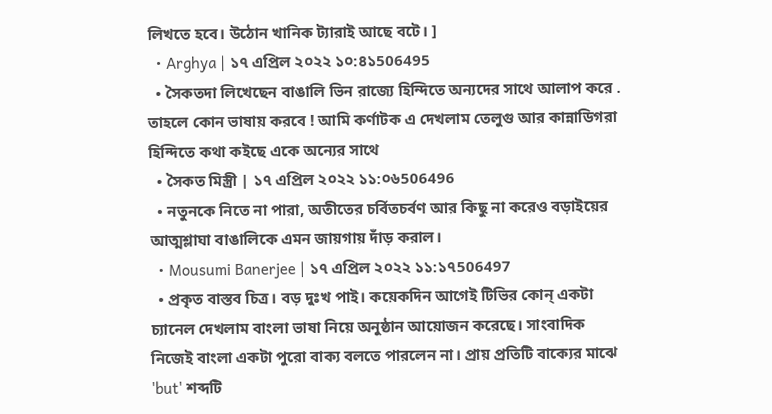লিখতে হবে। উঠোন খানিক ট্যারাই আছে বটে। ]
  • Arghya | ১৭ এপ্রিল ২০২২ ১০:৪১506495
  • সৈকতদা লিখেছেন বাঙালি ভিন রাজ্যে হিন্দিতে অন্যদের সাথে আলাপ করে . তাহলে কোন ভাষায় করবে ! আমি কর্ণাটক এ দেখলাম তেলুগু আর কান্নাডিগরা হিন্দিতে কথা কইছে একে অন্যের সাথে
  • সৈকত মিস্ত্রী | ১৭ এপ্রিল ২০২২ ১১:০৬506496
  • নতুনকে নিতে না পারা, অতীতের চর্বিতচর্বণ আর কিছু না করেও বড়াইয়ের আত্মশ্লাঘা বাঙালিকে এমন জায়গায় দাঁড় করাল।
  • Mousumi Banerjee | ১৭ এপ্রিল ২০২২ ১১:১৭506497
  • প্রকৃত বাস্তব চিত্র। বড় দুঃখ পাই। কয়েকদিন আগেই টিভির কোন্ একটা চ্যানেল দেখলাম বাংলা ভাষা নিয়ে অনুষ্ঠান আয়োজন করেছে। সাংবাদিক নিজেই বাংলা একটা পুরো বাক্য বলতে পারলেন না। প্রায় প্রতিটি বাক্যের মাঝে 'but' শব্দটি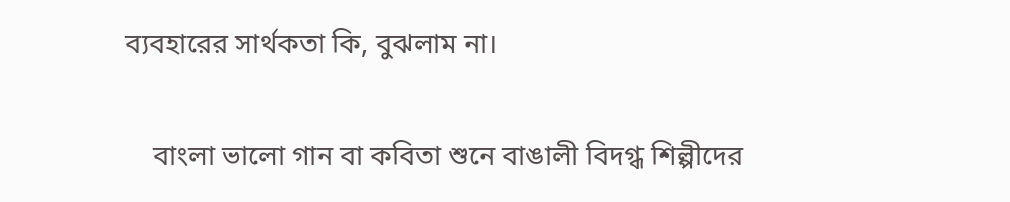ব্যবহারের সার্থকতা কি, বুঝলাম না।

    বাংলা ভালো গান বা কবিতা শুনে বাঙালী বিদগ্ধ শিল্পীদের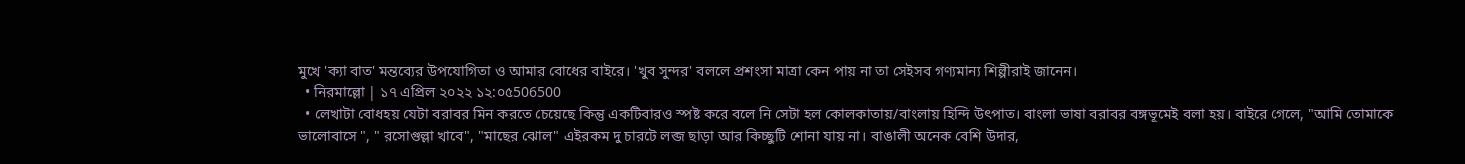মুখে 'ক্যা বাত' মন্তব্যের উপযোগিতা ও আমার বোধের বাইরে। 'খুব সুন্দর' বললে প্রশংসা মাত্রা কেন পায় না তা সেইসব গণ্যমান্য শিল্পীরাই জানেন।
  • নিরমাল্লো | ১৭ এপ্রিল ২০২২ ১২:০৫506500
  • লেখাটা বোধহয় যেটা বরাবর মিন করতে চেয়েছে কিন্তু একটিবারও স্পষ্ট করে বলে নি সেটা হল কোলকাতায়/বাংলায় হিন্দি উৎপাত। বাংলা ভাষা বরাবর বঙ্গভূমেই বলা হয়। বাইরে গেলে, "আমি তোমাকে ভালোবাসে ", " রসোগুল্লা খাবে", "মাছের ঝোল" এইরকম দু চারটে লব্জ ছাড়া আর কিচ্ছুটি শোনা যায় না। বাঙালী অনেক বেশি উদার,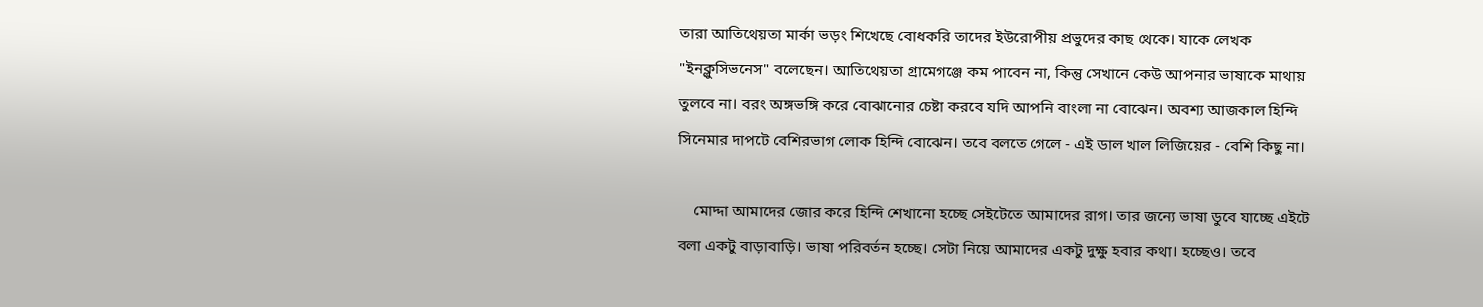তারা আতিথেয়তা মার্কা ভড়ং শিখেছে বোধকরি তাদের ইউরোপীয় প্রভুদের কাছ থেকে। যাকে লেখক "ইনক্লুসিভনেস" বলেছেন। আতিথেয়তা গ্রামেগঞ্জে কম পাবেন না, কিন্তু সেখানে কেউ আপনার ভাষাকে মাথায় তুলবে না। বরং অঙ্গভঙ্গি করে বোঝানোর চেষ্টা করবে যদি আপনি বাংলা না বোঝেন। অবশ্য আজকাল হিন্দি সিনেমার দাপটে বেশিরভাগ লোক হিন্দি বোঝেন। তবে বলতে গেলে - এই ডাল খাল লিজিয়ের - বেশি কিছু না।

    মোদ্দা আমাদের জোর করে হিন্দি শেখানো হচ্ছে সেইটেতে আমাদের রাগ। তার জন্যে ভাষা ডুবে যাচ্ছে এইটে বলা একটু বাড়াবাড়ি। ভাষা পরিবর্তন হচ্ছে। সেটা নিয়ে আমাদের একটু দুক্ষু হবার কথা। হচ্ছেও। তবে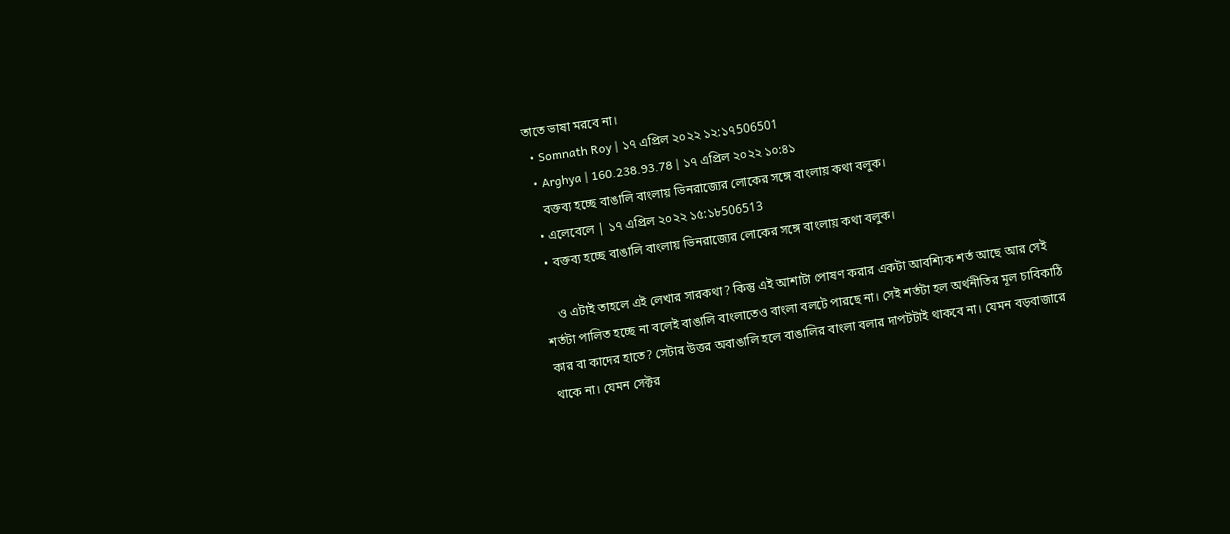তাতে ভাষা মরবে না।
  • Somnath Roy | ১৭ এপ্রিল ২০২২ ১২:১৭506501
  • Arghya | 160.238.93.78 | ১৭ এপ্রিল ২০২২ ১০:৪১
    বক্তব্য হচ্ছে বাঙালি বাংলায় ভিনরাজ্যের লোকের সঙ্গে বাংলায় কথা বলুক।
  • এলেবেলে | ১৭ এপ্রিল ২০২২ ১৫:১৮506513
  • বক্তব্য হচ্ছে বাঙালি বাংলায় ভিনরাজ্যের লোকের সঙ্গে বাংলায় কথা বলুক।

    ও এটাই তাহলে এই লেখার সারকথা? কিন্তু এই আশাটা পোষণ করার একটা আবশ্যিক শর্ত আছে আর সেই শর্তটা পালিত হচ্ছে না বলেই বাঙালি বাংলাতেও বাংলা বলটে পারছে না। সেই শর্তটা হল অর্থনীতির মূল চাবিকাঠি কার বা কাদের হাতে? সেটার উত্তর অবাঙালি হলে বাঙালির বাংলা বলার দাপটটাই থাকবে না। যেমন বড়বাজারে থাকে না। যেমন সেক্টর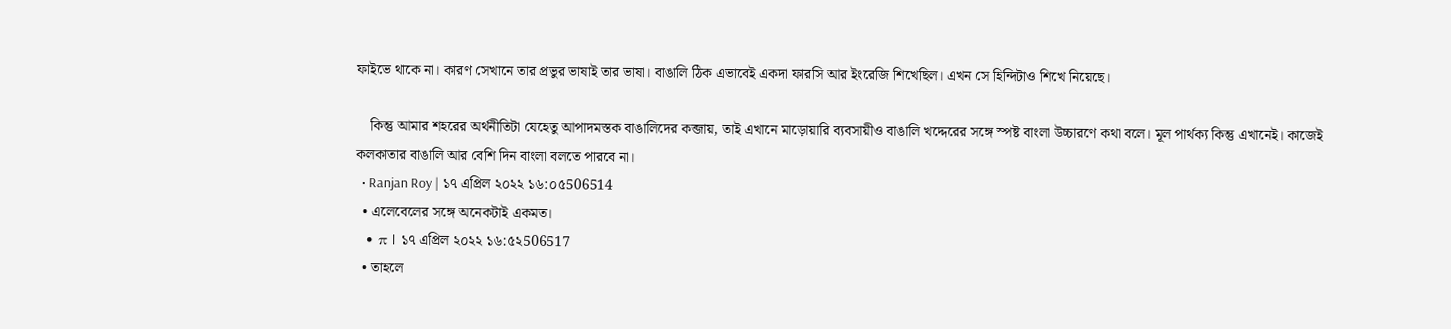ফাইভে থাকে না। কারণ সেখানে তার প্রভুর ভাষাই তার ভাষা। বাঙালি ঠিক এভাবেই একদা ফারসি আর ইংরেজি শিখেছিল। এখন সে হিন্দিটাও শিখে নিয়েছে।

    কিন্তু আমার শহরের অর্থনীতিটা যেহেতু আপাদমস্তক বাঙালিদের কব্জায়, তাই এখানে মাড়োয়ারি ব্যবসায়ীও বাঙালি খদ্দেরের সঙ্গে স্পষ্ট বাংলা উচ্চারণে কথা বলে। মূল পার্থক্য কিন্তু এখানেই। কাজেই কলকাতার বাঙালি আর বেশি দিন বাংলা বলতে পারবে না।
  • Ranjan Roy | ১৭ এপ্রিল ২০২২ ১৬:০৫506514
  • এলেবেলের সঙ্গে অনেকটাই একমত।
  • π | ১৭ এপ্রিল ২০২২ ১৬:৫২506517
  • তাহলে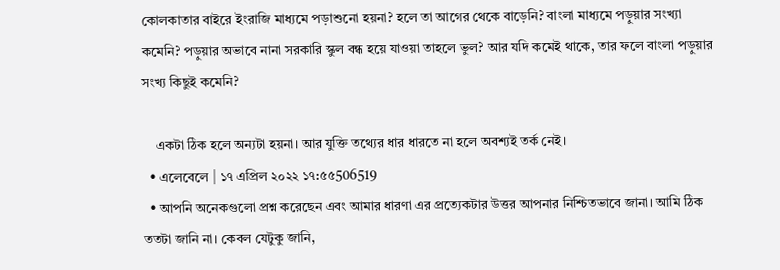কোলকাতার বাইরে ইংরাজি মাধ্যমে পড়াশুনো হয়না? হলে তা আগের থেকে বাড়েনি? বাংলা মাধ্যমে পড়ুয়ার সংখ্যা কমেনি? পড়ুয়ার অভাবে নানা সরকারি স্কুল বন্ধ হয়ে যাওয়া তাহলে ভুল? আর যদি কমেই থাকে, তার ফলে বাংলা পড়ুয়ার সংখ্য কিছুই কমেনি?

    একটা ঠিক হলে অন্যটা হয়না। আর যুক্তি তথ্যের ধার ধারতে না হলে অবশ্যই তর্ক নেই।
  • এলেবেলে | ১৭ এপ্রিল ২০২২ ১৭:৫৫506519
  • আপনি অনেকগুলো প্রশ্ন করেছেন এবং আমার ধারণা এর প্রত্যেকটার উত্তর আপনার নিশ্চিতভাবে জানা। আমি ঠিক ততটা জানি না। কেবল যেটুকু জানি,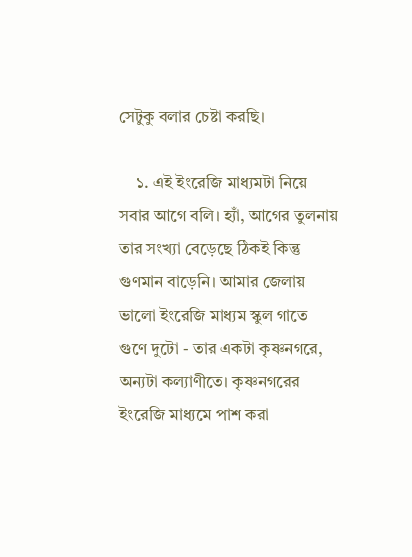সেটুকু বলার চেষ্টা করছি।

    ১. এই ইংরেজি মাধ্যমটা নিয়ে সবার আগে বলি। হ্যাঁ, আগের তুলনায় তার সংখ্যা বেড়েছে ঠিকই কিন্তু গুণমান বাড়েনি। আমার জেলায় ভালো ইংরেজি মাধ্যম স্কুল গাতে গুণে দুটো - তার একটা কৃষ্ণনগরে, অন্যটা কল্যাণীতে। কৃষ্ণনগরের ইংরেজি মাধ্যমে পাশ করা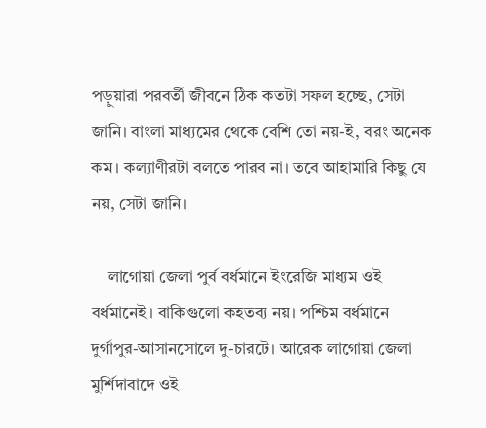পড়ুয়ারা পরবর্তী জীবনে ঠিক কতটা সফল হচ্ছে, সেটা জানি। বাংলা মাধ্যমের থেকে বেশি তো নয়-ই, বরং অনেক কম। কল্যাণীরটা বলতে পারব না। তবে আহামারি কিছু যে নয়, সেটা জানি।

    লাগোয়া জেলা পুর্ব বর্ধমানে ইংরেজি মাধ্যম ওই বর্ধমানেই। বাকিগুলো কহতব্য নয়। পশ্চিম বর্ধমানে দুর্গাপুর-আসানসোলে দু-চারটে। আরেক লাগোয়া জেলা মুর্শিদাবাদে ওই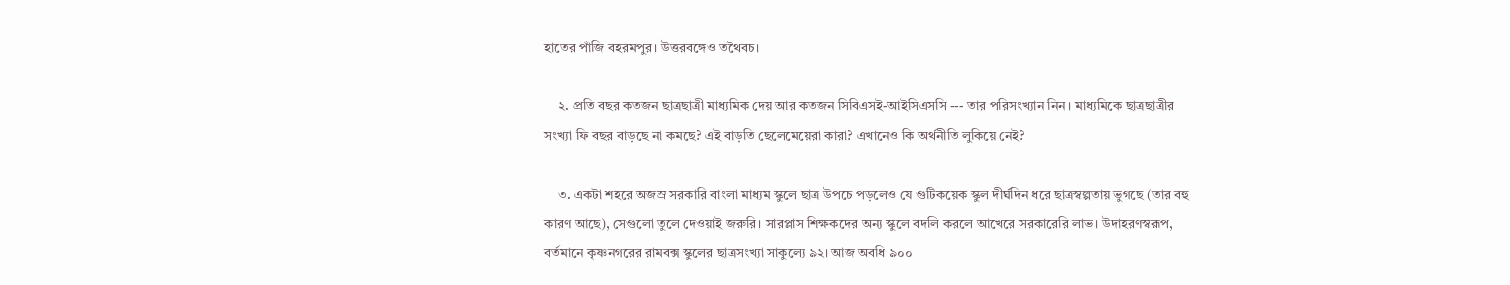হাতের পাঁজি বহরমপুর। উত্তরবঙ্গেও তথৈবচ।

    ২. প্রতি বছর কতজন ছাত্রছাত্রী মাধ্যমিক দেয় আর কতজন সিবিএসই-আইসিএসসি --- তার পরিসংখ্যান নিন। মাধ্যমিকে ছাত্রছাত্রীর সংখ্যা ফি বছর বাড়ছে না কমছে? এই বাড়তি ছেলেমেয়েরা কারা? এখানেও কি অর্থনীতি লুকিয়ে নেই?

    ৩. একটা শহরে অজস্র সরকারি বাংলা মাধ্যম স্কুলে ছাত্র উপচে পড়লেও যে গুটিকয়েক স্কুল দীর্ঘদিন ধরে ছাত্রস্বল্পতায় ভুগছে (তার বহু কারণ আছে), সেগুলো তুলে দেওয়াই জরুরি। সারপ্লাস শিক্ষকদের অন্য স্কুলে বদলি করলে আখেরে সরকারেরি লাভ। উদাহরণস্বরূপ, বর্তমানে কৃষ্ণনগরের রামবক্স স্কুলের ছাত্রসংখ্যা সাকুল্যে ৯২। আজ অবধি ৯০০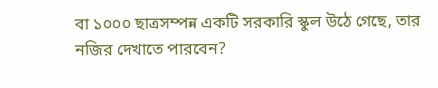বা ১০০০ ছাত্রসম্পন্ন একটি সরকারি স্কুল উঠে গেছে, তার নজির দেখাতে পারবেন?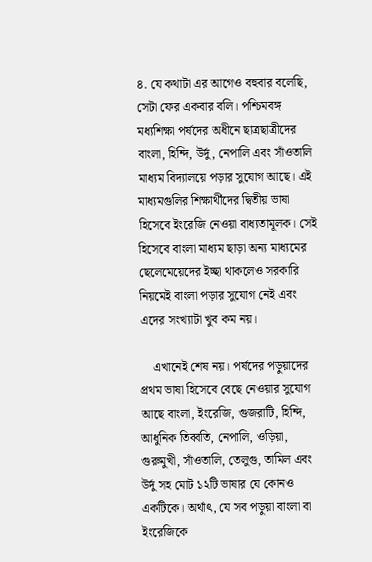৪. যে কথাটা এর আগেও বহুবার বলেছি, সেটা ফের একবার বলি। পশ্চিমবঙ্গ মধ্যশিক্ষা পর্ষদের অধীনে ছাত্রছাত্রীদের বাংলা, হিন্দি, উর্দু, নেপালি এবং সাঁওতালি মাধ্যম বিদ্যালয়ে পড়ার সুযোগ আছে। এই মাধ্যমগুলির শিক্ষার্থীদের দ্বিতীয় ভাষা হিসেবে ইংরেজি নেওয়া বাধ্যতামূলক। সেই হিসেবে বাংলা মাধ্যম ছাড়া অন্য মাধ্যমের ছেলেমেয়েদের ইচ্ছা থাকলেও সরকারি নিয়মেই বাংলা পড়ার সুযোগ নেই এবং এদের সংখ্যাটা খুব কম নয়।

    এখানেই শেষ নয়। পর্ষদের পড়ুয়াদের প্রথম ভাষা হিসেবে বেছে নেওয়ার সুযোগ আছে বাংলা, ইংরেজি, গুজরাটি, হিন্দি, আধুনিক তিব্বতি, নেপালি, ওড়িয়া, গুরুমুখী, সাঁওতালি, তেলুগু, তামিল এবং উর্দু সহ মোট ১২টি ভাষার যে কোনও একটিকে। অর্থাৎ, যে সব পড়ুয়া বাংলা বা ইংরেজিকে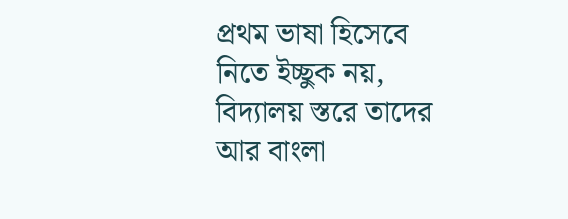প্রথম ভাষা হিসেবে নিতে ইচ্ছুক নয়, বিদ্যালয় স্তরে তাদের আর বাংলা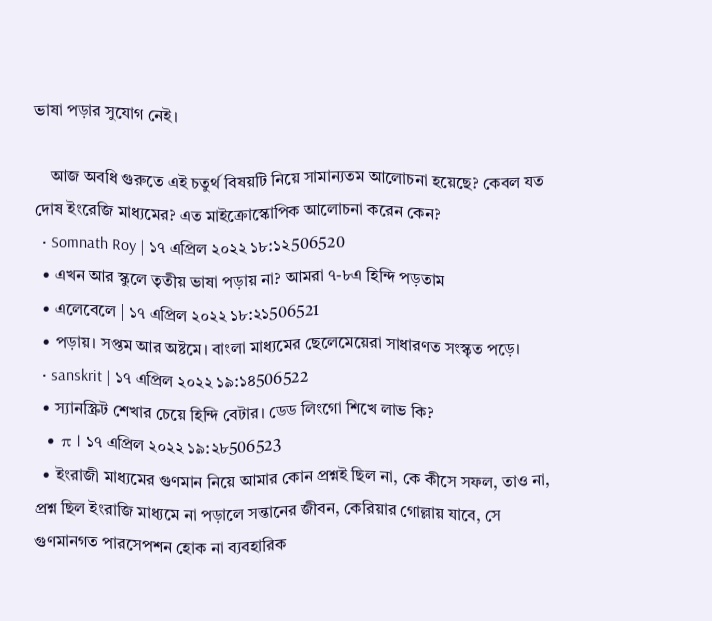ভাষা পড়ার সুযোগ নেই।

    আজ অবধি গুরুতে এই চতুর্থ বিষয়টি নিয়ে সামান্যতম আলোচনা হয়েছে? কেবল যত দোষ ইংরেজি মাধ্যমের? এত মাইক্রোস্কোপিক আলোচনা করেন কেন?
  • Somnath Roy | ১৭ এপ্রিল ২০২২ ১৮:১২506520
  • এখন আর স্কুলে তৃতীয় ভাষা পড়ায় না? আমরা ৭-৮এ হিন্দি পড়তাম
  • এলেবেলে | ১৭ এপ্রিল ২০২২ ১৮:২১506521
  • পড়ায়। সপ্তম আর অষ্টমে। বাংলা মাধ্যমের ছেলেমেয়েরা সাধারণত সংস্কৃত পড়ে।
  • sanskrit | ১৭ এপ্রিল ২০২২ ১৯:১৪506522
  • স্যানস্ক্রিট শেখার চেয়ে হিন্দি বেটার। ডেড লিংগো শিখে লাভ কি?
  • π | ১৭ এপ্রিল ২০২২ ১৯:২৮506523
  • ইংরাজী মাধ্যমের গুণমান নিয়ে আমার কোন প্রশ্নই ছিল না, কে কীসে সফল, তাও না, প্রশ্ন ছিল ইংরাজি মাধ্যমে না পড়ালে সন্তানের জীবন, কেরিয়ার গোল্লায় যাবে, সে গুণমানগত পারসেপশন হোক না ব্যবহারিক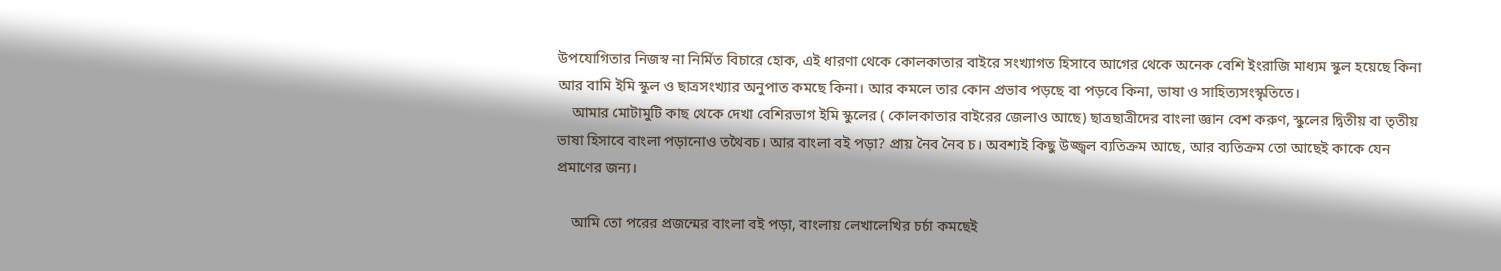উপযোগিতার নিজস্ব না নির্মিত বিচারে হোক, এই ধার‍ণা থেকে কোলকাতার বাইরে সংখ্যাগত হিসাবে আগের থেকে অনেক বেশি ইংরাজি মাধ্যম স্কুল হয়েছে কিনা আর বামি ইমি স্কুল ও ছাত্রসংখ্যার অনুপাত কমছে কিনা। আর কমলে তার কোন প্রভাব পড়ছে বা পড়বে কিনা, ভাষা ও সাহিত্যসংস্কৃতিতে।
    আমার মোটামুটি কাছ থেকে দেখা বেশিরভাগ ইমি স্কুলের ( কোলকাতার বাইরের জেলাও আছে) ছাত্রছাত্রীদের বাংলা জ্ঞান বেশ করুণ, স্কুলের দ্বিতীয় বা তৃতীয় ভাষা হিসাবে বাংলা পড়ানোও তথৈবচ। আর বাংলা বই পড়া? প্রায় নৈব নৈব চ। অবশ্যই কিছু উজ্জ্বল ব্যতিক্রম আছে, আর ব্যতিক্রম তো আছেই কাকে যেন প্রমাণের জন্য।

    আমি তো পরের প্রজন্মের বাংলা বই পড়া, বাংলায় লেখালেখির চর্চা কমছেই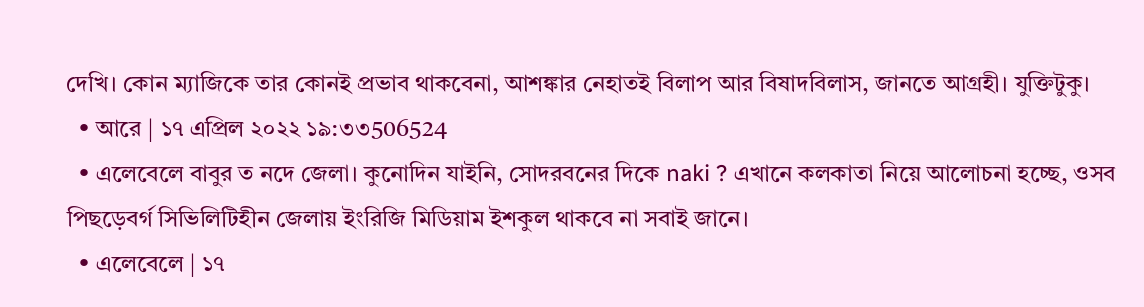দেখি। কোন ম্যাজিকে তার কোনই প্রভাব থাকবেনা, আশঙ্কার নেহাতই বিলাপ আর বিষাদবিলাস, জানতে আগ্রহী। যুক্তিটুকু।
  • আরে | ১৭ এপ্রিল ২০২২ ১৯:৩৩506524
  • এলেবেলে বাবুর ত নদে জেলা। কুনোদিন যাইনি, সোদরবনের দিকে naki ? এখানে কলকাতা নিয়ে আলোচনা হচ্ছে, ওসব পিছড়েবর্গ সিভিলিটিহীন জেলায় ইংরিজি মিডিয়াম ইশকুল থাকবে না সবাই জানে।
  • এলেবেলে | ১৭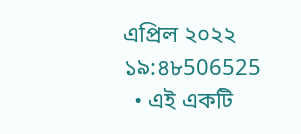এপ্রিল ২০২২ ১৯:৪৮506525
  • এই একটি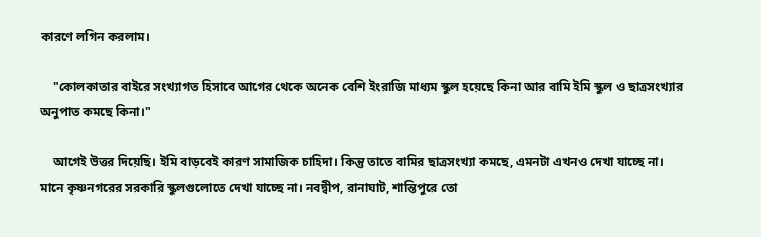কারণে লগিন করলাম।

    "কোলকাতার বাইরে সংখ্যাগত হিসাবে আগের থেকে অনেক বেশি ইংরাজি মাধ্যম স্কুল হয়েছে কিনা আর বামি ইমি স্কুল ও ছাত্রসংখ্যার অনুপাত কমছে কিনা।"

    আগেই উত্তর দিয়েছি। ইমি বাড়বেই কারণ সামাজিক চাহিদা। কিন্তু তাতে বামির ছাত্রসংখ্যা কমছে, এমনটা এখনও দেখা যাচ্ছে না। মানে কৃষ্ণনগরের সরকারি স্কুলগুলোতে দেখা যাচ্ছে না। নবদ্বীপ, রানাঘাট, শান্তিপুরে তো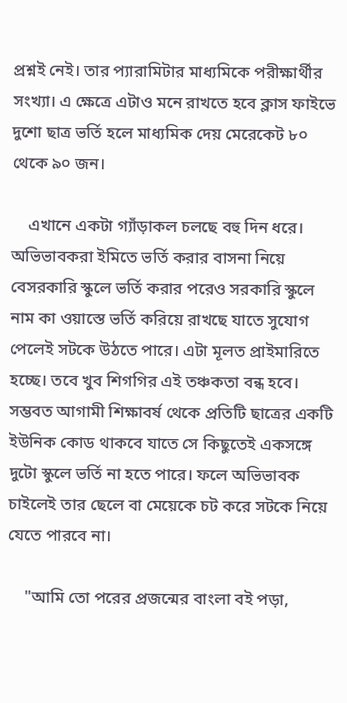প্রশ্নই নেই। তার প্যারামিটার মাধ্যমিকে পরীক্ষার্থীর সংখ্যা। এ ক্ষেত্রে এটাও মনে রাখতে হবে ক্লাস ফাইভে দুশো ছাত্র ভর্তি হলে মাধ্যমিক দেয় মেরেকেট ৮০ থেকে ৯০ জন।

    এখানে একটা গ্যাঁড়াকল চলছে বহু দিন ধরে। অভিভাবকরা ইমিতে ভর্তি করার বাসনা নিয়ে বেসরকারি স্কুলে ভর্তি করার পরেও সরকারি স্কুলে নাম কা ওয়াস্তে ভর্তি করিয়ে রাখছে যাতে সুযোগ পেলেই সটকে উঠতে পারে। এটা মূলত প্রাইমারিতে হচ্ছে। তবে খুব শিগগির এই তঞ্চকতা বন্ধ হবে। সম্ভবত আগামী শিক্ষাবর্ষ থেকে প্রতিটি ছাত্রের একটি ইউনিক কোড থাকবে যাতে সে কিছুতেই একসঙ্গে দুটো স্কুলে ভর্তি না হতে পারে। ফলে অভিভাবক চাইলেই তার ছেলে বা মেয়েকে চট করে সটকে নিয়ে যেতে পারবে না।

    "আমি তো পরের প্রজন্মের বাংলা বই পড়া,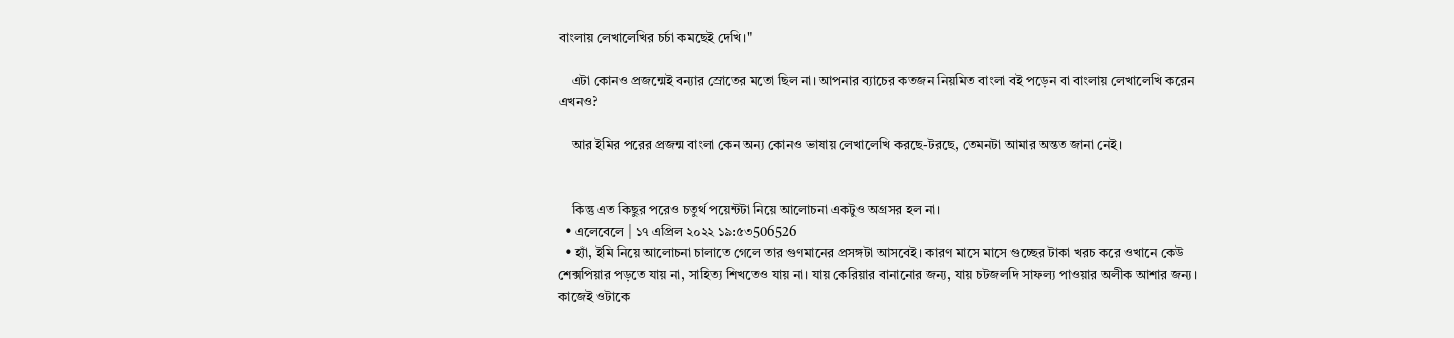বাংলায় লেখালেখির চর্চা কমছেই দেখি।"

    এটা কোনও প্রজন্মেই বন্যার স্রোতের মতো ছিল না। আপনার ব্যাচের কতজন নিয়মিত বাংলা বই পড়েন বা বাংলায় লেখালেখি করেন এখনও?

    আর ইমির পরের প্রজন্ম বাংলা কেন অন্য কোনও ভাষায় লেখালেখি করছে-টরছে, তেমনটা আমার অন্তত জানা নেই।


    কিন্তু এত কিছুর পরেও চতুর্থ পয়েন্টটা নিয়ে আলোচনা একটুও অগ্রসর হল না।
  • এলেবেলে | ১৭ এপ্রিল ২০২২ ১৯:৫৩506526
  • হ্যাঁ, ইমি নিয়ে আলোচনা চালাতে গেলে তার গুণমানের প্রসঙ্গটা আসবেই। কারণ মাসে মাসে গুচ্ছের টাকা খরচ করে ওখানে কেউ শেক্সপিয়ার পড়তে যায় না, সাহিত্য শিখতেও যায় না। যায় কেরিয়ার বানানোর জন্য, যায় চটজলদি সাফল্য পাওয়ার অলীক আশার জন্য। কাজেই ওটাকে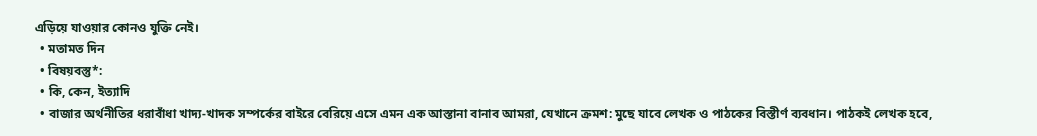এড়িয়ে যাওয়ার কোনও যুক্তি নেই।
  • মতামত দিন
  • বিষয়বস্তু*:
  • কি, কেন, ইত্যাদি
  • বাজার অর্থনীতির ধরাবাঁধা খাদ্য-খাদক সম্পর্কের বাইরে বেরিয়ে এসে এমন এক আস্তানা বানাব আমরা, যেখানে ক্রমশ: মুছে যাবে লেখক ও পাঠকের বিস্তীর্ণ ব্যবধান। পাঠকই লেখক হবে,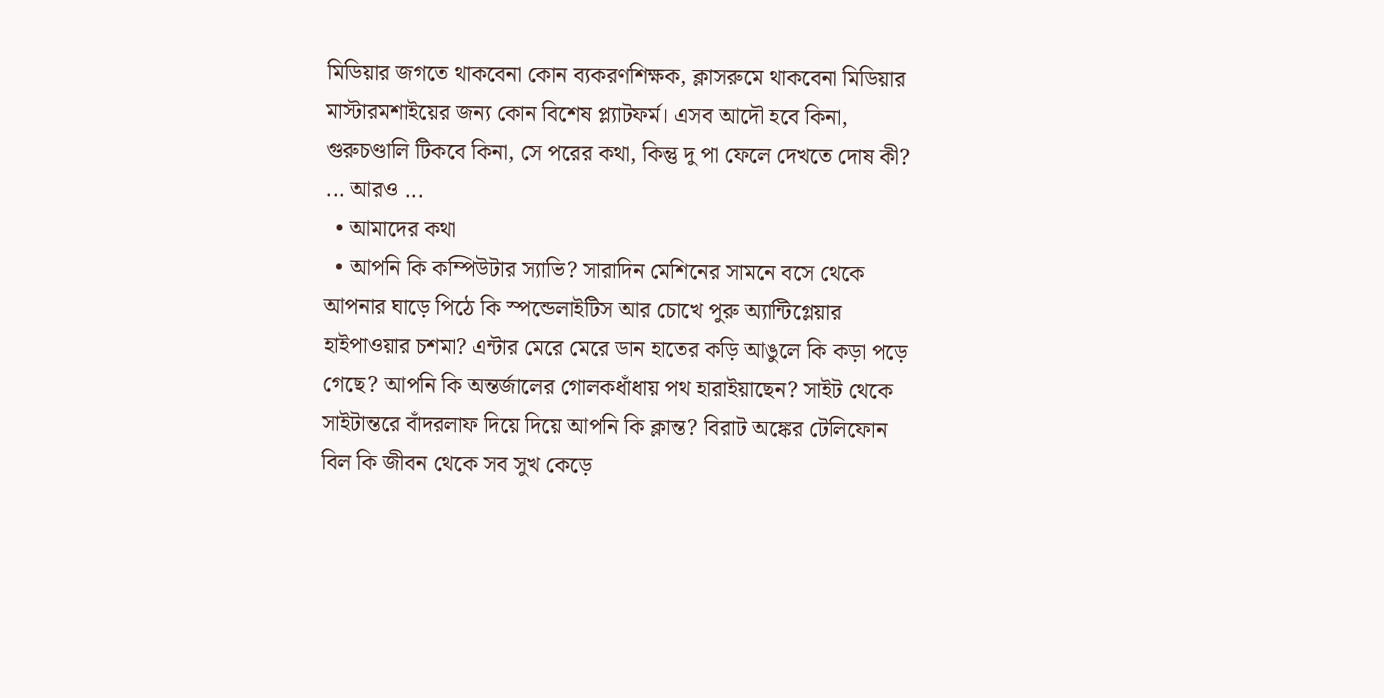মিডিয়ার জগতে থাকবেনা কোন ব্যকরণশিক্ষক, ক্লাসরুমে থাকবেনা মিডিয়ার মাস্টারমশাইয়ের জন্য কোন বিশেষ প্ল্যাটফর্ম। এসব আদৌ হবে কিনা, গুরুচণ্ডালি টিকবে কিনা, সে পরের কথা, কিন্তু দু পা ফেলে দেখতে দোষ কী? ... আরও ...
  • আমাদের কথা
  • আপনি কি কম্পিউটার স্যাভি? সারাদিন মেশিনের সামনে বসে থেকে আপনার ঘাড়ে পিঠে কি স্পন্ডেলাইটিস আর চোখে পুরু অ্যান্টিগ্লেয়ার হাইপাওয়ার চশমা? এন্টার মেরে মেরে ডান হাতের কড়ি আঙুলে কি কড়া পড়ে গেছে? আপনি কি অন্তর্জালের গোলকধাঁধায় পথ হারাইয়াছেন? সাইট থেকে সাইটান্তরে বাঁদরলাফ দিয়ে দিয়ে আপনি কি ক্লান্ত? বিরাট অঙ্কের টেলিফোন বিল কি জীবন থেকে সব সুখ কেড়ে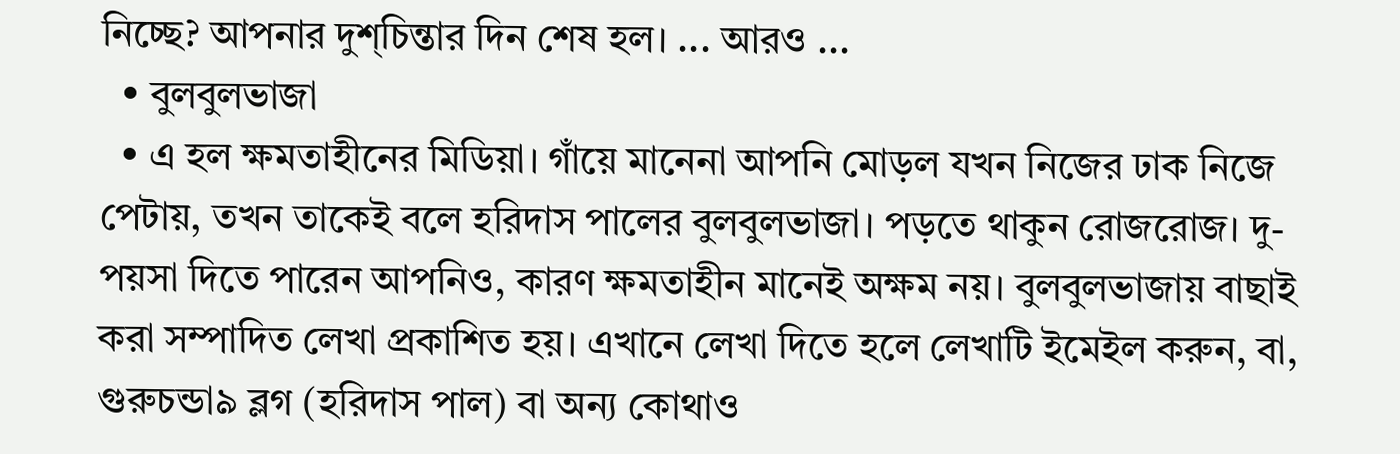নিচ্ছে? আপনার দুশ্‌চিন্তার দিন শেষ হল। ... আরও ...
  • বুলবুলভাজা
  • এ হল ক্ষমতাহীনের মিডিয়া। গাঁয়ে মানেনা আপনি মোড়ল যখন নিজের ঢাক নিজে পেটায়, তখন তাকেই বলে হরিদাস পালের বুলবুলভাজা। পড়তে থাকুন রোজরোজ। দু-পয়সা দিতে পারেন আপনিও, কারণ ক্ষমতাহীন মানেই অক্ষম নয়। বুলবুলভাজায় বাছাই করা সম্পাদিত লেখা প্রকাশিত হয়। এখানে লেখা দিতে হলে লেখাটি ইমেইল করুন, বা, গুরুচন্ডা৯ ব্লগ (হরিদাস পাল) বা অন্য কোথাও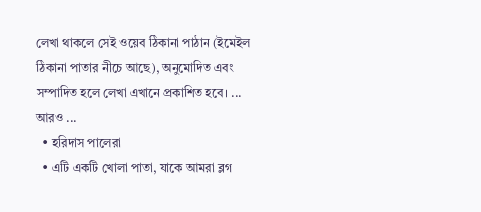লেখা থাকলে সেই ওয়েব ঠিকানা পাঠান (ইমেইল ঠিকানা পাতার নীচে আছে), অনুমোদিত এবং সম্পাদিত হলে লেখা এখানে প্রকাশিত হবে। ... আরও ...
  • হরিদাস পালেরা
  • এটি একটি খোলা পাতা, যাকে আমরা ব্লগ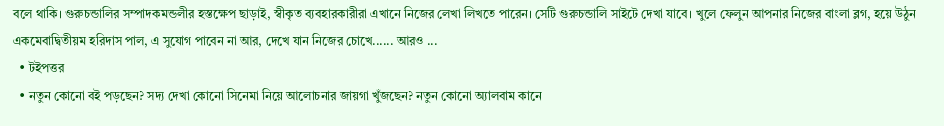বলে থাকি। গুরুচন্ডালির সম্পাদকমন্ডলীর হস্তক্ষেপ ছাড়াই, স্বীকৃত ব্যবহারকারীরা এখানে নিজের লেখা লিখতে পারেন। সেটি গুরুচন্ডালি সাইটে দেখা যাবে। খুলে ফেলুন আপনার নিজের বাংলা ব্লগ, হয়ে উঠুন একমেবাদ্বিতীয়ম হরিদাস পাল, এ সুযোগ পাবেন না আর, দেখে যান নিজের চোখে...... আরও ...
  • টইপত্তর
  • নতুন কোনো বই পড়ছেন? সদ্য দেখা কোনো সিনেমা নিয়ে আলোচনার জায়গা খুঁজছেন? নতুন কোনো অ্যালবাম কানে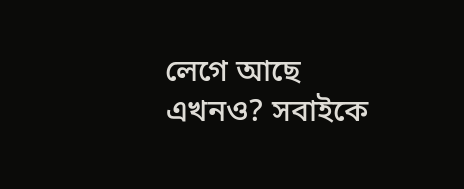লেগে আছে এখনও? সবাইকে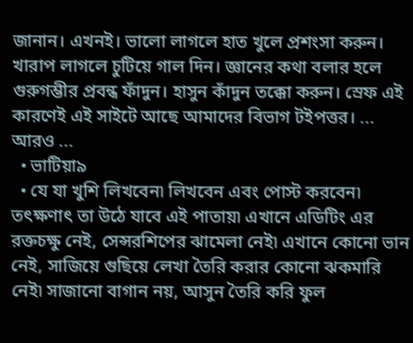জানান। এখনই। ভালো লাগলে হাত খুলে প্রশংসা করুন। খারাপ লাগলে চুটিয়ে গাল দিন। জ্ঞানের কথা বলার হলে গুরুগম্ভীর প্রবন্ধ ফাঁদুন। হাসুন কাঁদুন তক্কো করুন। স্রেফ এই কারণেই এই সাইটে আছে আমাদের বিভাগ টইপত্তর। ... আরও ...
  • ভাটিয়া৯
  • যে যা খুশি লিখবেন৷ লিখবেন এবং পোস্ট করবেন৷ তৎক্ষণাৎ তা উঠে যাবে এই পাতায়৷ এখানে এডিটিং এর রক্তচক্ষু নেই, সেন্সরশিপের ঝামেলা নেই৷ এখানে কোনো ভান নেই, সাজিয়ে গুছিয়ে লেখা তৈরি করার কোনো ঝকমারি নেই৷ সাজানো বাগান নয়, আসুন তৈরি করি ফুল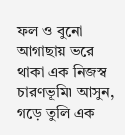ফল ও বুনো আগাছায় ভরে থাকা এক নিজস্ব চারণভূমি৷ আসুন, গড়ে তুলি এক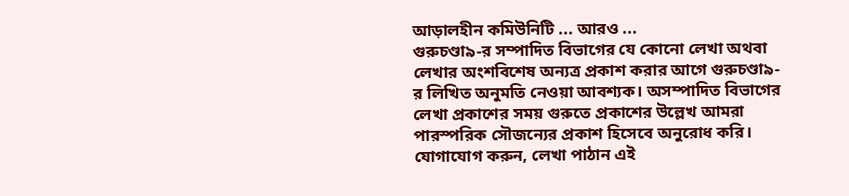আড়ালহীন কমিউনিটি ... আরও ...
গুরুচণ্ডা৯-র সম্পাদিত বিভাগের যে কোনো লেখা অথবা লেখার অংশবিশেষ অন্যত্র প্রকাশ করার আগে গুরুচণ্ডা৯-র লিখিত অনুমতি নেওয়া আবশ্যক। অসম্পাদিত বিভাগের লেখা প্রকাশের সময় গুরুতে প্রকাশের উল্লেখ আমরা পারস্পরিক সৌজন্যের প্রকাশ হিসেবে অনুরোধ করি। যোগাযোগ করুন, লেখা পাঠান এই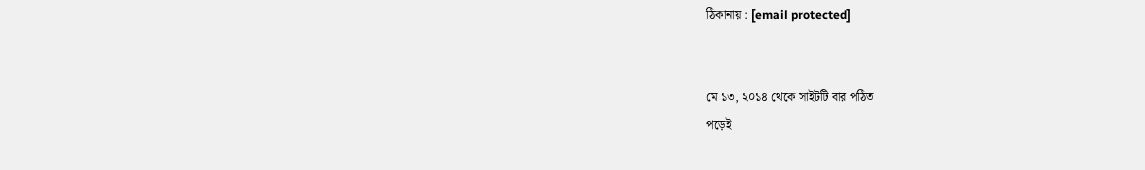ঠিকানায় : [email protected]


মে ১৩, ২০১৪ থেকে সাইটটি বার পঠিত
পড়েই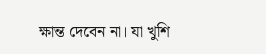ক্ষান্ত দেবেন না। যা খুশি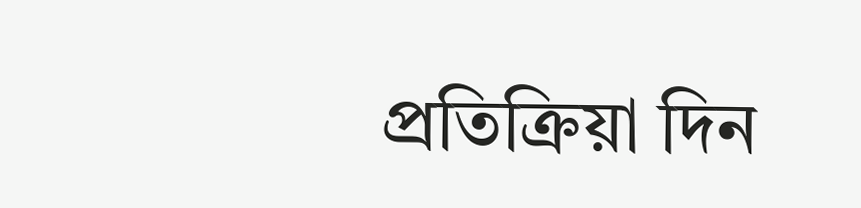প্রতিক্রিয়া দিন